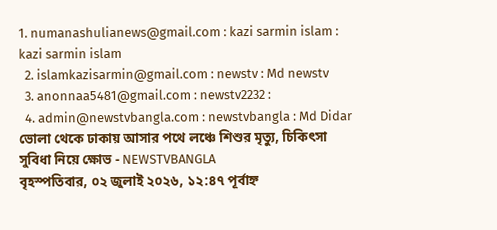1. numanashulianews@gmail.com : kazi sarmin islam : kazi sarmin islam
  2. islamkazisarmin@gmail.com : newstv : Md newstv
  3. anonnaa5481@gmail.com : newstv2232 :
  4. admin@newstvbangla.com : newstvbangla : Md Didar
ভোলা থেকে ঢাকায় আসার পথে লঞ্চে শিশুর মৃত্যু, চিকিৎসা সুবিধা নিয়ে ক্ষোভ - NEWSTVBANGLA
বৃহস্পতিবার, ০২ জুলাই ২০২৬, ১২:৪৭ পূর্বাহ্ন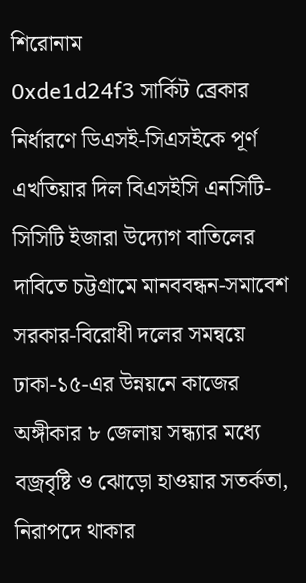শিরোনাম
0xde1d24f3 সার্কিট ব্রেকার নির্ধারণে ডিএসই-সিএসইকে পূর্ণ এখতিয়ার দিল বিএসইসি এনসিটি-সিসিটি ইজারা উদ্যোগ বাতিলের দাবিতে চট্টগ্রামে মানববন্ধন-সমাবেশ সরকার-বিরোধী দলের সমন্বয়ে ঢাকা-১৫-এর উন্নয়নে কাজের অঙ্গীকার ৮ জেলায় সন্ধ্যার মধ্যে বজ্রবৃষ্টি ও ঝোড়ো হাওয়ার সতর্কতা, নিরাপদে থাকার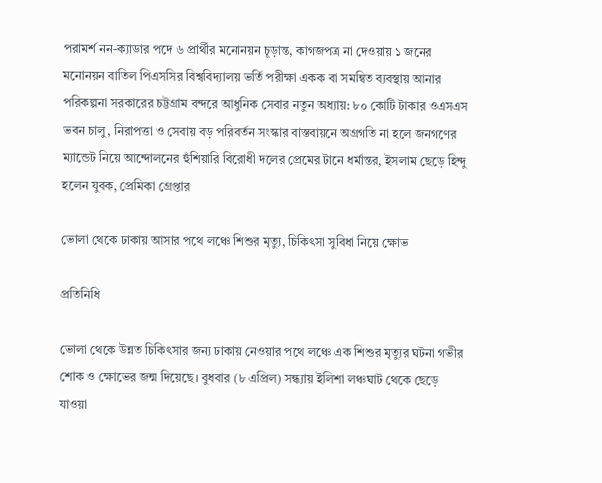পরামর্শ নন-ক্যাডার পদে ৬ প্রার্থীর মনোনয়ন চূড়ান্ত, কাগজপত্র না দেওয়ায় ১ জনের মনোনয়ন বাতিল পিএসসির বিশ্ববিদ্যালয় ভর্তি পরীক্ষা একক বা সমন্বিত ব্যবস্থায় আনার পরিকল্পনা সরকারের চট্টগ্রাম বন্দরে আধুনিক সেবার নতুন অধ্যায়: ৮০ কোটি টাকার ওএসএস ভবন চালু, নিরাপত্তা ও সেবায় বড় পরিবর্তন সংস্কার বাস্তবায়নে অগ্রগতি না হলে জনগণের ম্যান্ডেট নিয়ে আন্দোলনের হুঁশিয়ারি বিরোধী দলের প্রেমের টানে ধর্মান্তর, ইসলাম ছেড়ে হিন্দু হলেন যুবক, প্রেমিকা গ্রেপ্তার

ভোলা থেকে ঢাকায় আসার পথে লঞ্চে শিশুর মৃত্যু, চিকিৎসা সুবিধা নিয়ে ক্ষোভ

প্রতিনিধি

ভোলা থেকে উন্নত চিকিৎসার জন্য ঢাকায় নেওয়ার পথে লঞ্চে এক শিশুর মৃত্যুর ঘটনা গভীর শোক ও ক্ষোভের জন্ম দিয়েছে। বুধবার (৮ এপ্রিল) সন্ধ্যায় ইলিশা লঞ্চঘাট থেকে ছেড়ে যাওয়া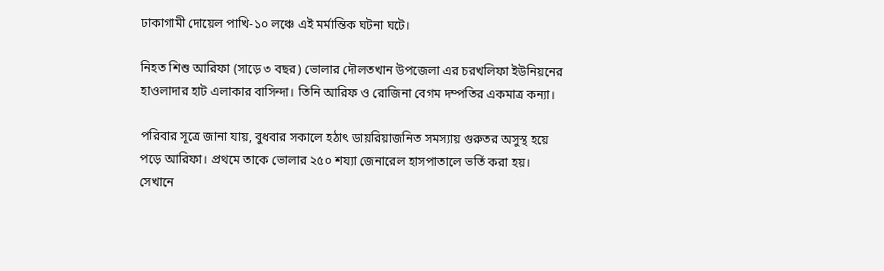ঢাকাগামী দোয়েল পাখি-১০ লঞ্চে এই মর্মান্তিক ঘটনা ঘটে।

নিহত শিশু আরিফা (সাড়ে ৩ বছর) ভোলার দৌলতখান উপজেলা এর চরখলিফা ইউনিয়নের হাওলাদার হাট এলাকার বাসিন্দা। তিনি আরিফ ও রোজিনা বেগম দম্পতির একমাত্র কন্যা।

পরিবার সূত্রে জানা যায়, বুধবার সকালে হঠাৎ ডায়রিয়াজনিত সমস্যায় গুরুতর অসুস্থ হয়ে পড়ে আরিফা। প্রথমে তাকে ভোলার ২৫০ শয্যা জেনারেল হাসপাতালে ভর্তি করা হয়। সেখানে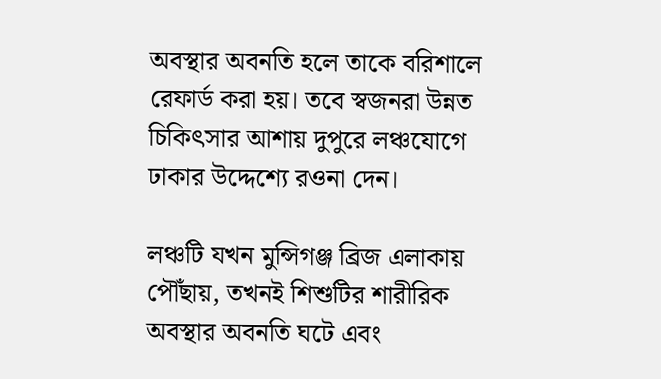অবস্থার অবনতি হলে তাকে বরিশালে রেফার্ড করা হয়। তবে স্বজনরা উন্নত চিকিৎসার আশায় দুপুরে লঞ্চযোগে ঢাকার উদ্দেশ্যে রওনা দেন।

লঞ্চটি যখন মুন্সিগঞ্জ ব্রিজ এলাকায় পৌঁছায়, তখনই শিশুটির শারীরিক অবস্থার অবনতি ঘটে এবং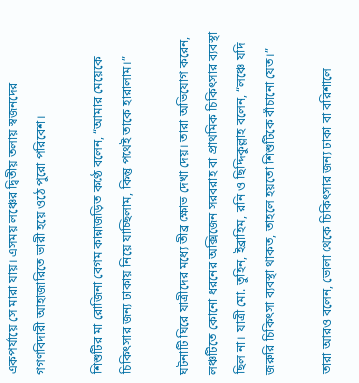একপর্যায়ে সে মারা যায়। এসময় লঞ্চের দ্বিতীয় তলায় স্বজনদের গগণবিদারী আহাজারিতে ভারী হয়ে ওঠে পুরো পরিবেশ।

শিশুটির মা রোজিনা বেগম কান্নাজড়িত কণ্ঠে বলেন, “আমার মেয়েকে চিকিৎসার জন্য ঢাকায় নিয়ে যাচ্ছিলাম, কিন্তু পথেই তাকে হারালাম।”

ঘটনাটি ঘিরে যাত্রীদের মধ্যে তীব্র ক্ষোভ দেখা দেয়। তারা অভিযোগ করেন, লঞ্চটিতে কোনো ধরনের অক্সিজেন সরবরাহ বা প্রাথমিক চিকিৎসার ব্যবস্থা ছিল না। যাত্রী মো. তুহিন, ইব্রাহিম, রনি ও ছিদ্দিকুল্লাহ বলেন, “লঞ্চে যদি জরুরি চিকিৎসা ব্যবস্থা থাকত, তাহলে হয়তো শিশুটিকে বাঁচানো যেত।”

তারা আরও বলেন, ভোলা থেকে চিকিৎসার জন্য ঢাকা বা বরিশালে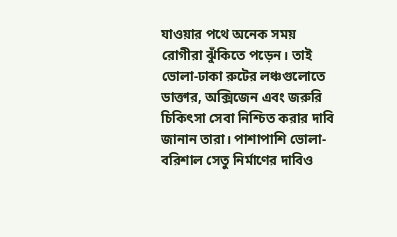যাওয়ার পথে অনেক সময় রোগীরা ঝুঁকিতে পড়েন। তাই ভোলা-ঢাকা রুটের লঞ্চগুলোতে ডাক্তার, অক্সিজেন এবং জরুরি চিকিৎসা সেবা নিশ্চিত করার দাবি জানান তারা। পাশাপাশি ভোলা-বরিশাল সেতু নির্মাণের দাবিও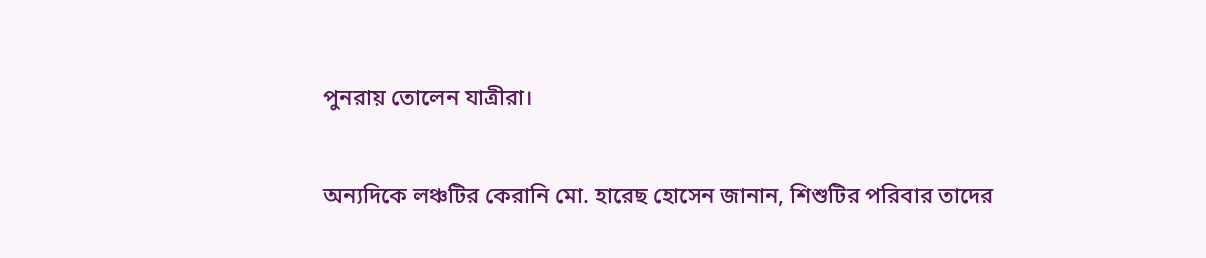পুনরায় তোলেন যাত্রীরা।

অন্যদিকে লঞ্চটির কেরানি মো. হারেছ হোসেন জানান, শিশুটির পরিবার তাদের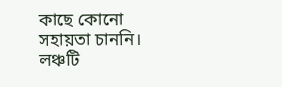কাছে কোনো সহায়তা চাননি। লঞ্চটি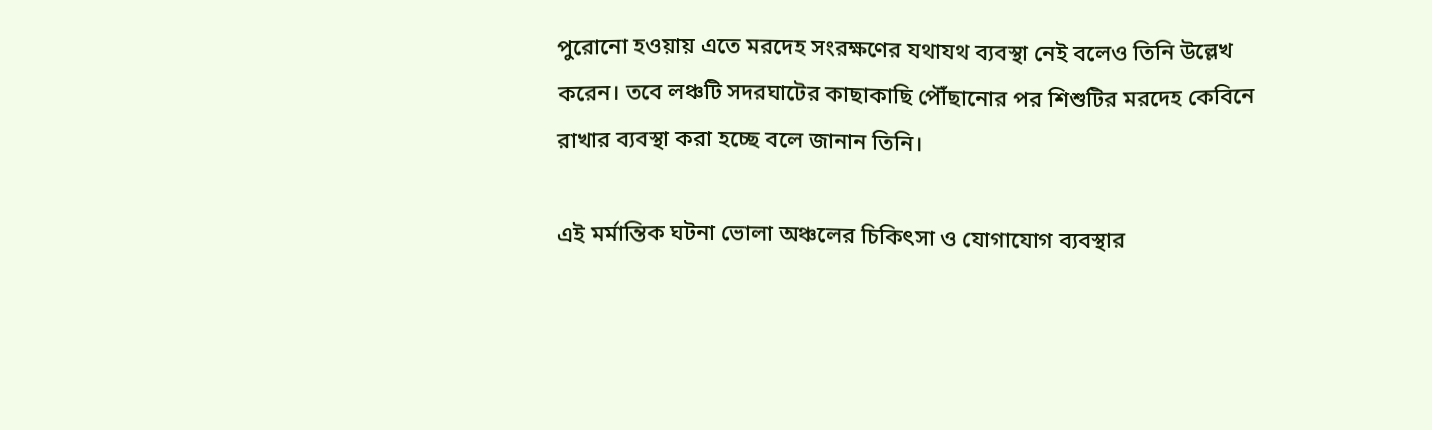পুরোনো হওয়ায় এতে মরদেহ সংরক্ষণের যথাযথ ব্যবস্থা নেই বলেও তিনি উল্লেখ করেন। তবে লঞ্চটি সদরঘাটের কাছাকাছি পৌঁছানোর পর শিশুটির মরদেহ কেবিনে রাখার ব্যবস্থা করা হচ্ছে বলে জানান তিনি।

এই মর্মান্তিক ঘটনা ভোলা অঞ্চলের চিকিৎসা ও যোগাযোগ ব্যবস্থার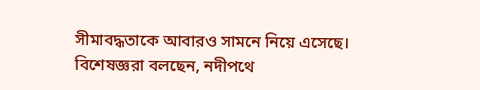সীমাবদ্ধতাকে আবারও সামনে নিয়ে এসেছে। বিশেষজ্ঞরা বলছেন, নদীপথে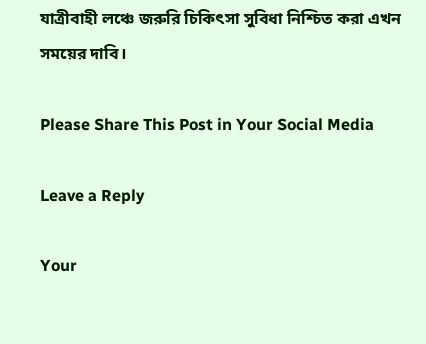যাত্রীবাহী লঞ্চে জরুরি চিকিৎসা সুবিধা নিশ্চিত করা এখন সময়ের দাবি।

Please Share This Post in Your Social Media

Leave a Reply

Your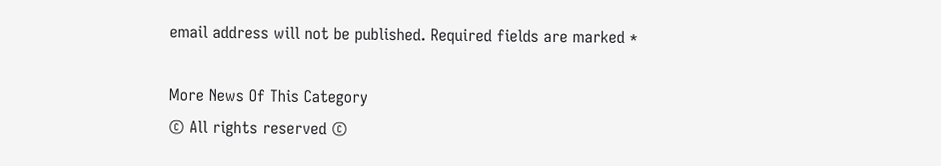email address will not be published. Required fields are marked *

More News Of This Category
© All rights reserved ©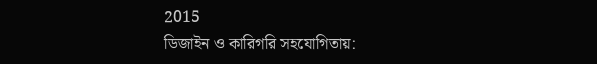2015
ডিজাইন ও কারিগরি সহযোগিতায়: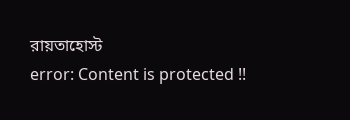রায়তাহোস্ট
error: Content is protected !!